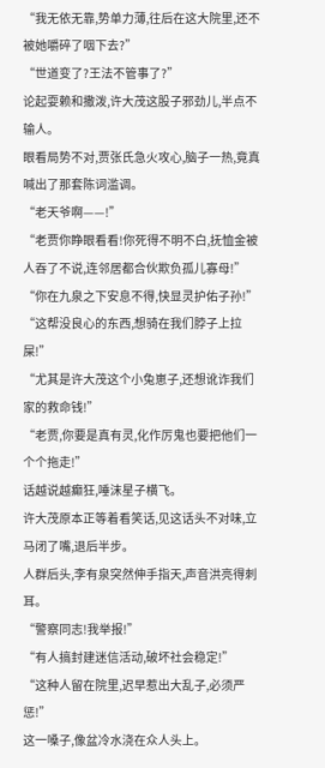“我无依无靠,势单力薄,往后在这大院里,还不被她嚼碎了咽下去?”
“世道变了?王法不管事了?”
论起耍赖和撒泼,许大茂这股子邪劲儿,半点不输人。
眼看局势不对,贾张氏急火攻心,脑子一热,竟真喊出了那套陈词滥调。
“老天爷啊——!”
“老贾你睁眼看看!你死得不明不白,抚恤金被人吞了不说,连邻居都合伙欺负孤儿寡母!”
“你在九泉之下安息不得,快显灵护佑子孙!”
“这帮没良心的东西,想骑在我们脖子上拉屎!”
“尤其是许大茂这个小兔崽子,还想讹诈我们家的救命钱!”
“老贾,你要是真有灵,化作厉鬼也要把他们一个个拖走!”
话越说越癫狂,唾沫星子横飞。
许大茂原本正等着看笑话,见这话头不对味,立马闭了嘴,退后半步。
人群后头,李有泉突然伸手指天,声音洪亮得刺耳。
“警察同志!我举报!”
“有人搞封建迷信活动,破坏社会稳定!”
“这种人留在院里,迟早惹出大乱子,必须严惩!”
这一嗓子,像盆冷水浇在众人头上。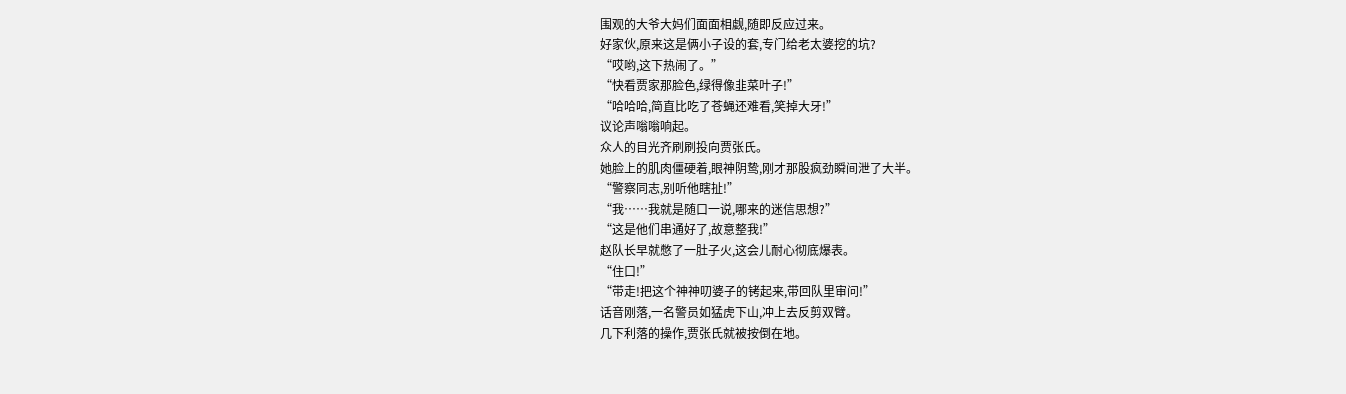围观的大爷大妈们面面相觑,随即反应过来。
好家伙,原来这是俩小子设的套,专门给老太婆挖的坑?
“哎哟,这下热闹了。”
“快看贾家那脸色,绿得像韭菜叶子!”
“哈哈哈,简直比吃了苍蝇还难看,笑掉大牙!”
议论声嗡嗡响起。
众人的目光齐刷刷投向贾张氏。
她脸上的肌肉僵硬着,眼神阴鸷,刚才那股疯劲瞬间泄了大半。
“警察同志,别听他瞎扯!”
“我……我就是随口一说,哪来的迷信思想?”
“这是他们串通好了,故意整我!”
赵队长早就憋了一肚子火,这会儿耐心彻底爆表。
“住口!”
“带走!把这个神神叨婆子的铐起来,带回队里审问!”
话音刚落,一名警员如猛虎下山,冲上去反剪双臂。
几下利落的操作,贾张氏就被按倒在地。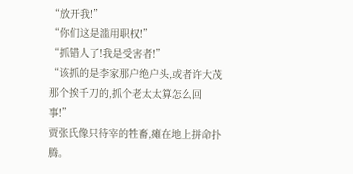“放开我!”
“你们这是滥用职权!”
“抓错人了!我是受害者!”
“该抓的是李家那户绝户头,或者许大茂那个挨千刀的,抓个老太太算怎么回事!”
贾张氏像只待宰的牲畜,瘫在地上拼命扑腾。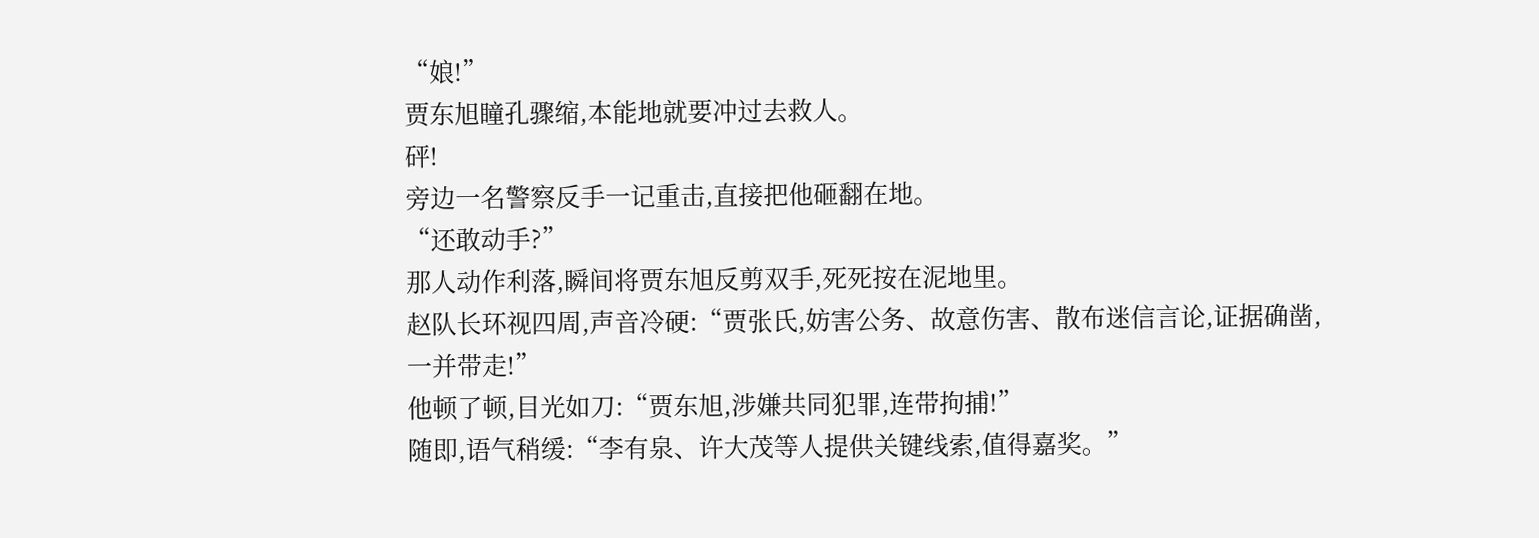“娘!”
贾东旭瞳孔骤缩,本能地就要冲过去救人。
砰!
旁边一名警察反手一记重击,直接把他砸翻在地。
“还敢动手?”
那人动作利落,瞬间将贾东旭反剪双手,死死按在泥地里。
赵队长环视四周,声音冷硬:“贾张氏,妨害公务、故意伤害、散布迷信言论,证据确凿,一并带走!”
他顿了顿,目光如刀:“贾东旭,涉嫌共同犯罪,连带拘捕!”
随即,语气稍缓:“李有泉、许大茂等人提供关键线索,值得嘉奖。”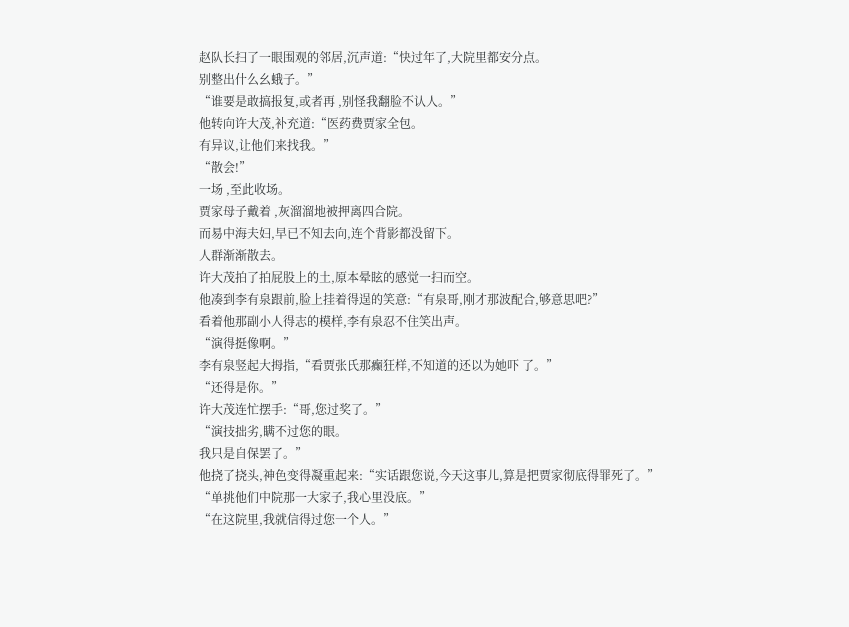赵队长扫了一眼围观的邻居,沉声道:“快过年了,大院里都安分点。
别整出什么幺蛾子。”
“谁要是敢搞报复,或者再 ,别怪我翻脸不认人。”
他转向许大茂,补充道:“医药费贾家全包。
有异议,让他们来找我。”
“散会!”
一场 ,至此收场。
贾家母子戴着 ,灰溜溜地被押离四合院。
而易中海夫妇,早已不知去向,连个背影都没留下。
人群渐渐散去。
许大茂拍了拍屁股上的土,原本晕眩的感觉一扫而空。
他凑到李有泉跟前,脸上挂着得逞的笑意:“有泉哥,刚才那波配合,够意思吧?”
看着他那副小人得志的模样,李有泉忍不住笑出声。
“演得挺像啊。”
李有泉竖起大拇指,“看贾张氏那癫狂样,不知道的还以为她吓 了。”
“还得是你。”
许大茂连忙摆手:“哥,您过奖了。”
“演技拙劣,瞒不过您的眼。
我只是自保罢了。”
他挠了挠头,神色变得凝重起来:“实话跟您说,今天这事儿,算是把贾家彻底得罪死了。”
“单挑他们中院那一大家子,我心里没底。”
“在这院里,我就信得过您一个人。”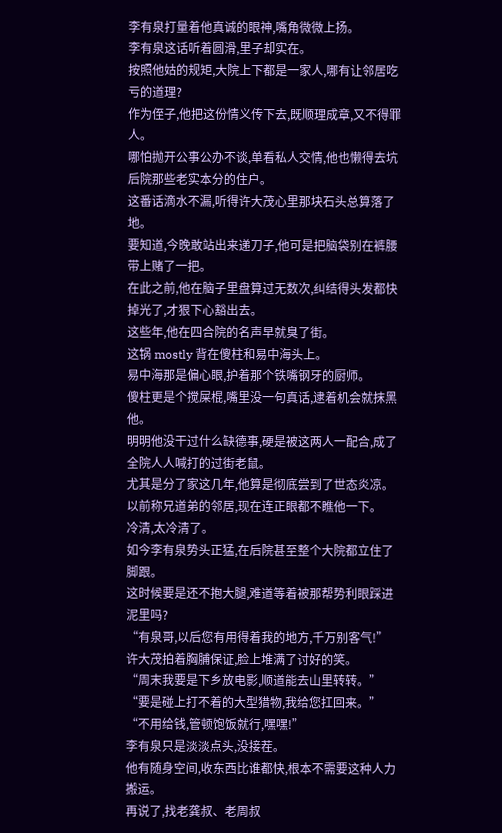李有泉打量着他真诚的眼神,嘴角微微上扬。
李有泉这话听着圆滑,里子却实在。
按照他姑的规矩,大院上下都是一家人,哪有让邻居吃亏的道理?
作为侄子,他把这份情义传下去,既顺理成章,又不得罪人。
哪怕抛开公事公办不谈,单看私人交情,他也懒得去坑后院那些老实本分的住户。
这番话滴水不漏,听得许大茂心里那块石头总算落了地。
要知道,今晚敢站出来递刀子,他可是把脑袋别在裤腰带上赌了一把。
在此之前,他在脑子里盘算过无数次,纠结得头发都快掉光了,才狠下心豁出去。
这些年,他在四合院的名声早就臭了街。
这锅 mostly 背在傻柱和易中海头上。
易中海那是偏心眼,护着那个铁嘴钢牙的厨师。
傻柱更是个搅屎棍,嘴里没一句真话,逮着机会就抹黑他。
明明他没干过什么缺德事,硬是被这两人一配合,成了全院人人喊打的过街老鼠。
尤其是分了家这几年,他算是彻底尝到了世态炎凉。
以前称兄道弟的邻居,现在连正眼都不瞧他一下。
冷清,太冷清了。
如今李有泉势头正猛,在后院甚至整个大院都立住了脚跟。
这时候要是还不抱大腿,难道等着被那帮势利眼踩进泥里吗?
“有泉哥,以后您有用得着我的地方,千万别客气!”
许大茂拍着胸脯保证,脸上堆满了讨好的笑。
“周末我要是下乡放电影,顺道能去山里转转。”
“要是碰上打不着的大型猎物,我给您扛回来。”
“不用给钱,管顿饱饭就行,嘿嘿!”
李有泉只是淡淡点头,没接茬。
他有随身空间,收东西比谁都快,根本不需要这种人力搬运。
再说了,找老龚叔、老周叔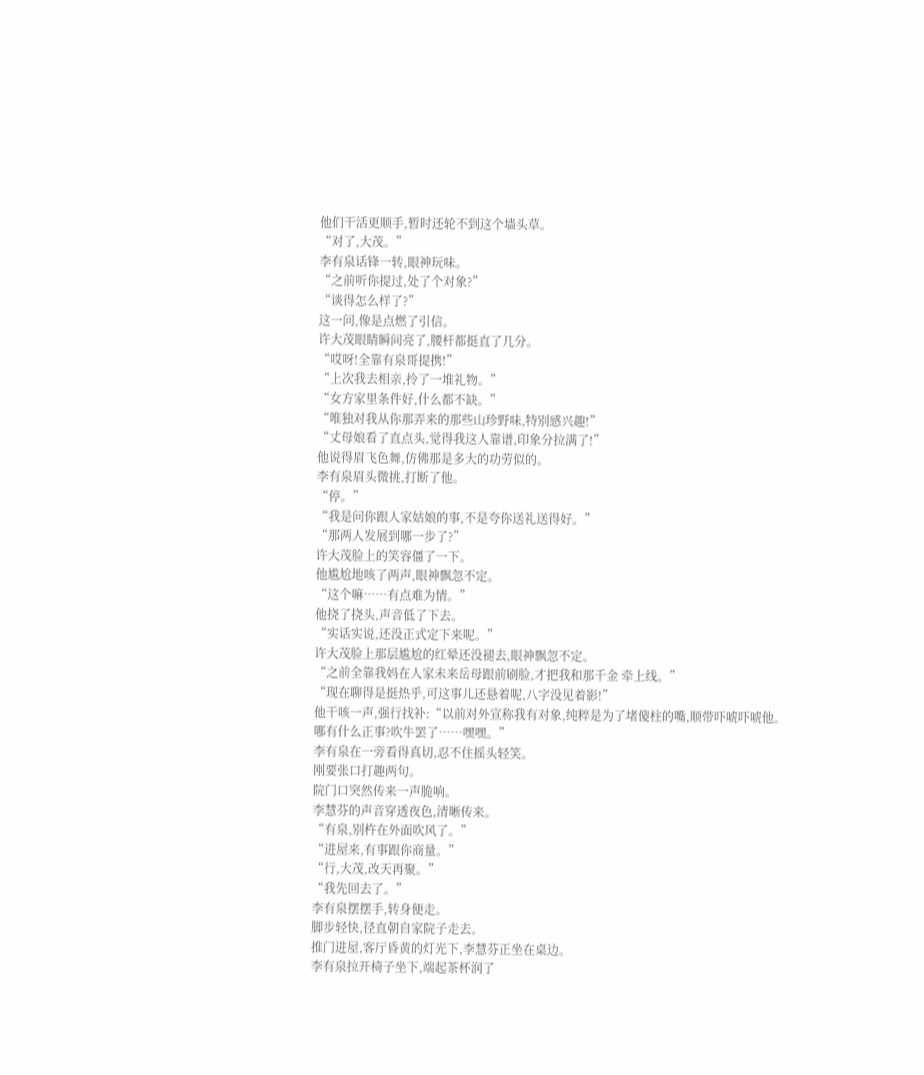他们干活更顺手,暂时还轮不到这个墙头草。
“对了,大茂。”
李有泉话锋一转,眼神玩味。
“之前听你提过,处了个对象?”
“谈得怎么样了?”
这一问,像是点燃了引信。
许大茂眼睛瞬间亮了,腰杆都挺直了几分。
“哎呀!全靠有泉哥提携!”
“上次我去相亲,拎了一堆礼物。”
“女方家里条件好,什么都不缺。”
“唯独对我从你那弄来的那些山珍野味,特别感兴趣!”
“丈母娘看了直点头,觉得我这人靠谱,印象分拉满了!”
他说得眉飞色舞,仿佛那是多大的功劳似的。
李有泉眉头微挑,打断了他。
“停。”
“我是问你跟人家姑娘的事,不是夸你送礼送得好。”
“那两人发展到哪一步了?”
许大茂脸上的笑容僵了一下。
他尴尬地咳了两声,眼神飘忽不定。
“这个嘛……有点难为情。”
他挠了挠头,声音低了下去。
“实话实说,还没正式定下来呢。”
许大茂脸上那层尴尬的红晕还没褪去,眼神飘忽不定。
“之前全靠我妈在人家未来岳母跟前刷脸,才把我和那千金 牵上线。”
“现在聊得是挺热乎,可这事儿还悬着呢,八字没见着影!”
他干咳一声,强行找补:“以前对外宣称我有对象,纯粹是为了堵傻柱的嘴,顺带吓唬吓唬他。
哪有什么正事?吹牛罢了……嘿嘿。”
李有泉在一旁看得真切,忍不住摇头轻笑。
刚要张口打趣两句。
院门口突然传来一声脆响。
李慧芬的声音穿透夜色,清晰传来。
“有泉,别杵在外面吹风了。”
“进屋来,有事跟你商量。”
“行,大茂,改天再聚。”
“我先回去了。”
李有泉摆摆手,转身便走。
脚步轻快,径直朝自家院子走去。
推门进屋,客厅昏黄的灯光下,李慧芬正坐在桌边。
李有泉拉开椅子坐下,端起茶杯润了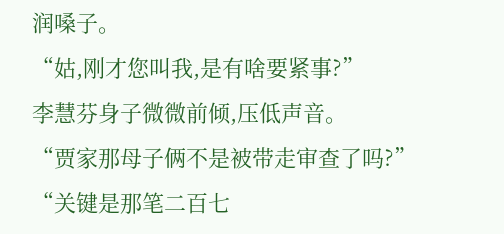润嗓子。
“姑,刚才您叫我,是有啥要紧事?”
李慧芬身子微微前倾,压低声音。
“贾家那母子俩不是被带走审查了吗?”
“关键是那笔二百七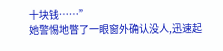十块钱……”
她警惕地瞥了一眼窗外确认没人,迅速起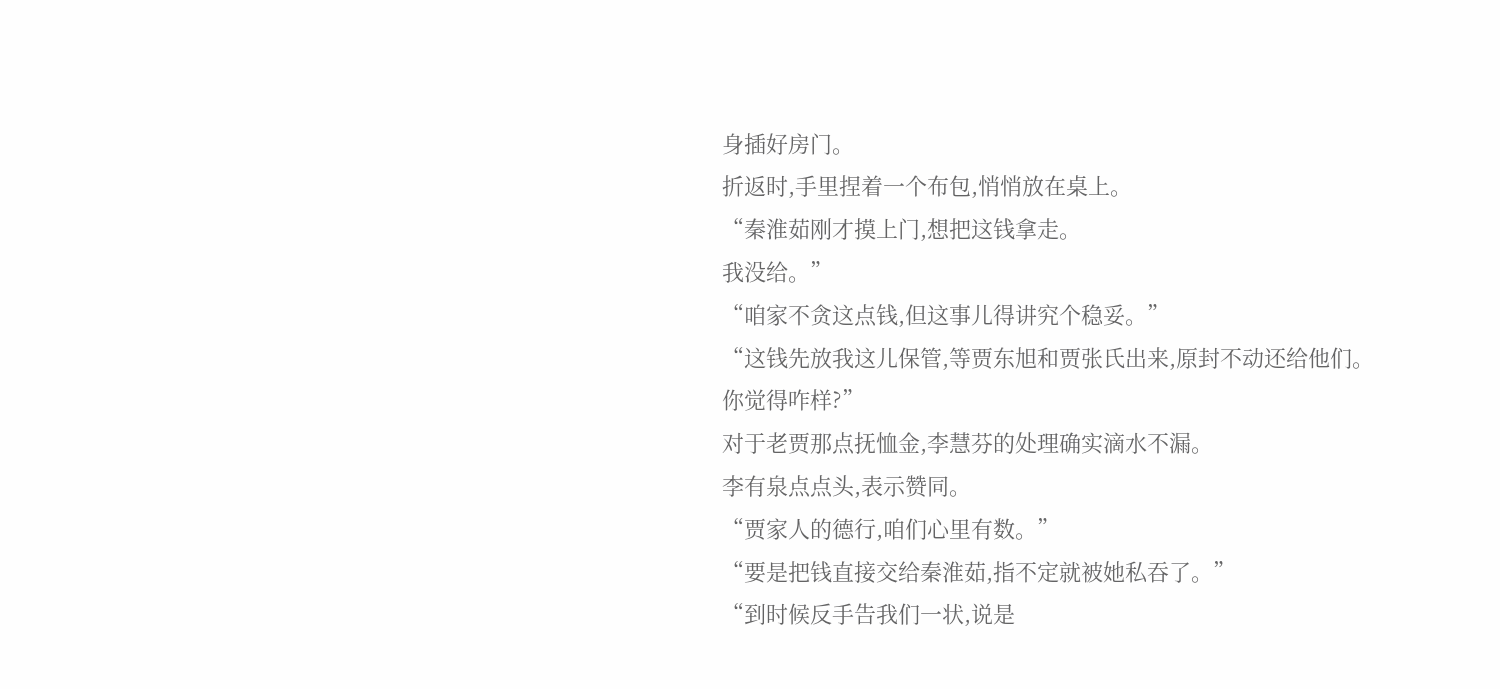身插好房门。
折返时,手里捏着一个布包,悄悄放在桌上。
“秦淮茹刚才摸上门,想把这钱拿走。
我没给。”
“咱家不贪这点钱,但这事儿得讲究个稳妥。”
“这钱先放我这儿保管,等贾东旭和贾张氏出来,原封不动还给他们。
你觉得咋样?”
对于老贾那点抚恤金,李慧芬的处理确实滴水不漏。
李有泉点点头,表示赞同。
“贾家人的德行,咱们心里有数。”
“要是把钱直接交给秦淮茹,指不定就被她私吞了。”
“到时候反手告我们一状,说是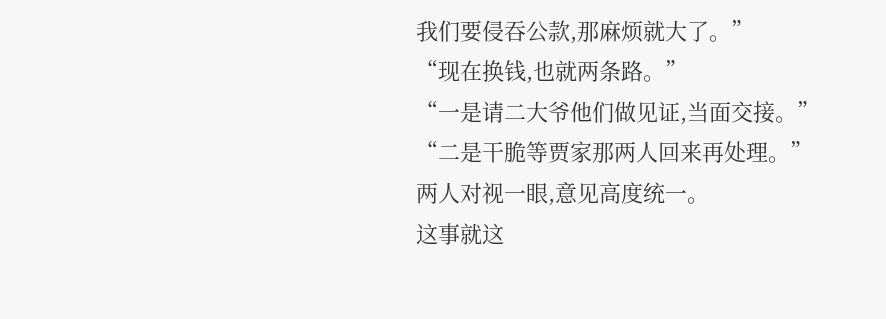我们要侵吞公款,那麻烦就大了。”
“现在换钱,也就两条路。”
“一是请二大爷他们做见证,当面交接。”
“二是干脆等贾家那两人回来再处理。”
两人对视一眼,意见高度统一。
这事就这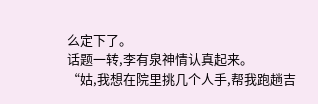么定下了。
话题一转,李有泉神情认真起来。
“姑,我想在院里挑几个人手,帮我跑趟吉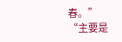春。”
“主要是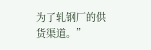为了轧钢厂的供货渠道。”